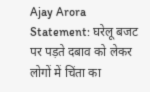Ajay Arora Statement: घरेलू बजट पर पड़ते दबाव को लेकर लोगों में चिंता का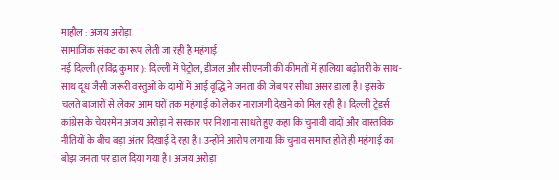माहौल : अजय अरोड़ा
सामाजिक संकट का रूप लेती जा रही है महंगाई
नई दिल्ली (रविंद्र कुमार): दिल्ली में पेट्रोल, डीजल और सीएनजी की कीमतों में हालिया बढ़ोतरी के साथ-साथ दूध जैसी जरूरी वस्तुओं के दामों में आई वृद्धि ने जनता की जेब पर सीधा असर डाला है। इसके चलते बाजारों से लेकर आम घरों तक महंगाई को लेकर नाराजगी देखने को मिल रही है। दिल्ली ट्रेडर्स कांग्रेस के चेयरमेन अजय अरोड़ा ने सरकार पर निशाना साधते हुए कहा कि चुनावी वादों और वास्तविक नीतियों के बीच बड़ा अंतर दिखाई दे रहा है। उन्होंने आरोप लगाया कि चुनाव समाप्त होते ही महंगाई का बोझ जनता पर डाल दिया गया है। अजय अरोड़ा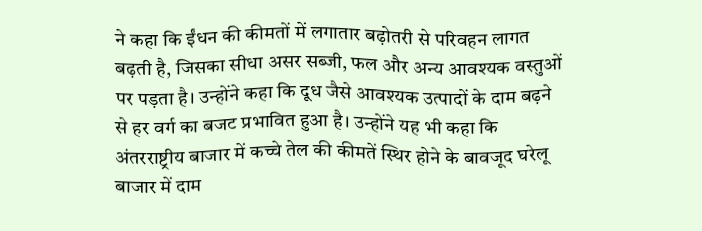ने कहा कि ईंधन की कीमतों में लगातार बढ़ोतरी से परिवहन लागत बढ़ती है, जिसका सीधा असर सब्जी, फल और अन्य आवश्यक वस्तुओं पर पड़ता है। उन्होंने कहा कि दूध जैसे आवश्यक उत्पादों के दाम बढ़ने से हर वर्ग का बजट प्रभावित हुआ है। उन्होंने यह भी कहा कि अंतरराष्ट्रीय बाजार में कच्चे तेल की कीमतें स्थिर होने के बावजूद घरेलू बाजार में दाम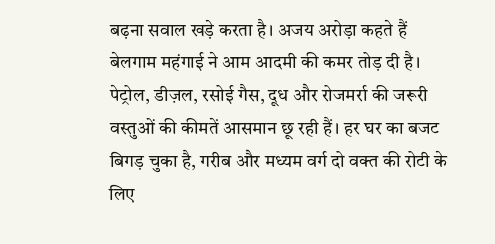बढ़ना सवाल खड़े करता है। अजय अरोड़ा कहते हैं बेलगाम महंगाई ने आम आदमी की कमर तोड़ दी है। पेट्रोल, डीज़ल, रसोई गैस, दूध और रोजमर्रा की जरूरी वस्तुओं की कीमतें आसमान छू रही हैं। हर घर का बजट बिगड़ चुका है, गरीब और मध्यम वर्ग दो वक्त की रोटी के लिए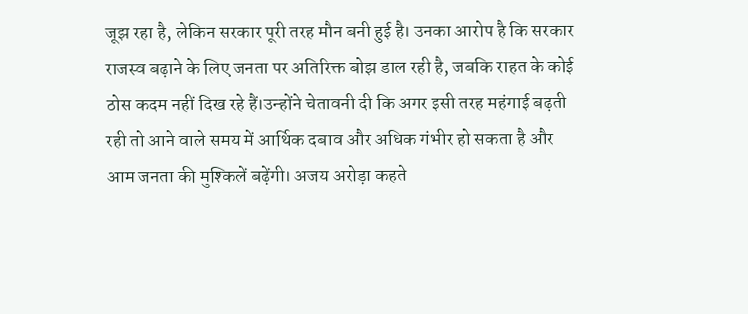जूझ रहा है, लेकिन सरकार पूरी तरह मौन बनी हुई है। उनका आरोप है कि सरकार राजस्व बढ़ाने के लिए जनता पर अतिरिक्त बोझ डाल रही है, जबकि राहत के कोई ठोस कदम नहीं दिख रहे हैं।उन्होंने चेतावनी दी कि अगर इसी तरह महंगाई बढ़ती रही तो आने वाले समय में आर्थिक दबाव और अधिक गंभीर हो सकता है और आम जनता की मुश्किलें बढ़ेंगी। अजय अरोड़ा कहते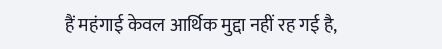हैं महंगाई केवल आर्थिक मुद्दा नहीं रह गई है,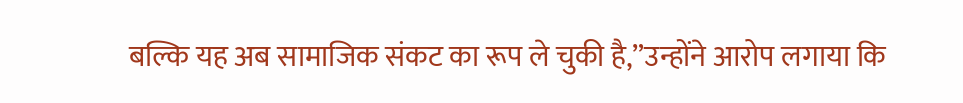बल्कि यह अब सामाजिक संकट का रूप ले चुकी है,”उन्होंने आरोप लगाया कि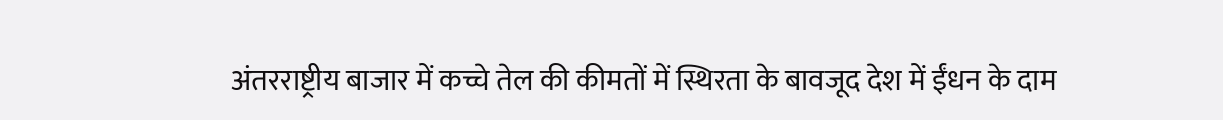अंतरराष्ट्रीय बाजार में कच्चे तेल की कीमतों में स्थिरता के बावजूद देश में ईंधन के दाम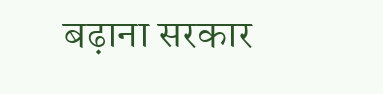बढ़ाना सरकार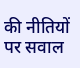की नीतियों पर सवाल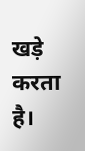खड़े करता है।